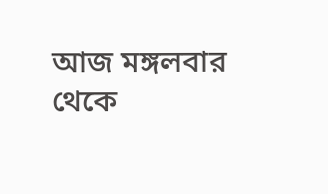আজ মঙ্গলবার থেকে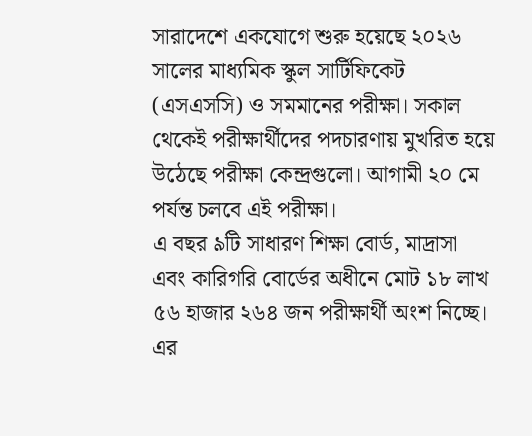সারাদেশে একযোগে শুরু হয়েছে ২০২৬ সালের মাধ্যমিক স্কুল সার্টিফিকেট (এসএসসি) ও সমমানের পরীক্ষা। সকাল থেকেই পরীক্ষার্থীদের পদচারণায় মুখরিত হয়ে উঠেছে পরীক্ষা কেন্দ্রগুলো। আগামী ২০ মে পর্যন্ত চলবে এই পরীক্ষা।
এ বছর ৯টি সাধারণ শিক্ষা বোর্ড, মাদ্রাসা এবং কারিগরি বোর্ডের অধীনে মোট ১৮ লাখ ৫৬ হাজার ২৬৪ জন পরীক্ষার্থী অংশ নিচ্ছে। এর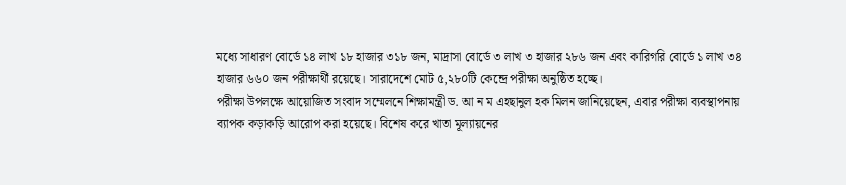মধ্যে সাধারণ বোর্ডে ১৪ লাখ ১৮ হাজার ৩১৮ জন, মাদ্রাসা বোর্ডে ৩ লাখ ৩ হাজার ২৮৬ জন এবং কারিগরি বোর্ডে ১ লাখ ৩৪ হাজার ৬৬০ জন পরীক্ষার্থী রয়েছে। সারাদেশে মোট ৫,২৮০টি কেন্দ্রে পরীক্ষা অনুষ্ঠিত হচ্ছে।
পরীক্ষা উপলক্ষে আয়োজিত সংবাদ সম্মেলনে শিক্ষামন্ত্রী ড. আ ন ম এহছানুল হক মিলন জানিয়েছেন, এবার পরীক্ষা ব্যবস্থাপনায় ব্যাপক কড়াকড়ি আরোপ করা হয়েছে। বিশেষ করে খাতা মূল্যায়নের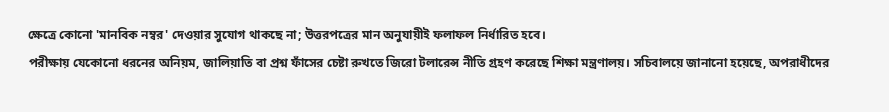ক্ষেত্রে কোনো 'মানবিক নম্বর' দেওয়ার সুযোগ থাকছে না; উত্তরপত্রের মান অনুযায়ীই ফলাফল নির্ধারিত হবে।
পরীক্ষায় যেকোনো ধরনের অনিয়ম, জালিয়াতি বা প্রশ্ন ফাঁসের চেষ্টা রুখতে জিরো টলারেন্স নীতি গ্রহণ করেছে শিক্ষা মন্ত্রণালয়। সচিবালয়ে জানানো হয়েছে, অপরাধীদের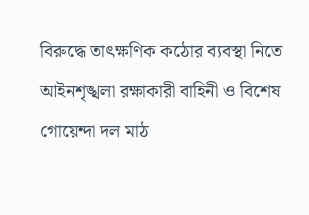বিরুদ্ধে তাৎক্ষণিক কঠোর ব্যবস্থা নিতে আইনশৃঙ্খলা রক্ষাকারী বাহিনী ও বিশেষ গোয়েন্দা দল মাঠ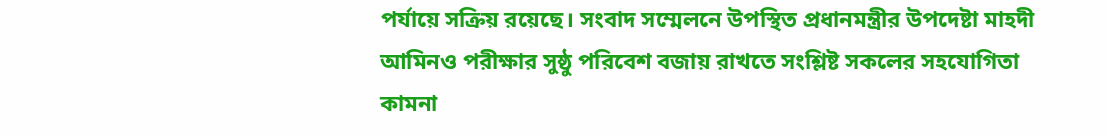পর্যায়ে সক্রিয় রয়েছে। সংবাদ সম্মেলনে উপস্থিত প্রধানমন্ত্রীর উপদেষ্টা মাহদী আমিনও পরীক্ষার সুষ্ঠু পরিবেশ বজায় রাখতে সংশ্লিষ্ট সকলের সহযোগিতা কামনা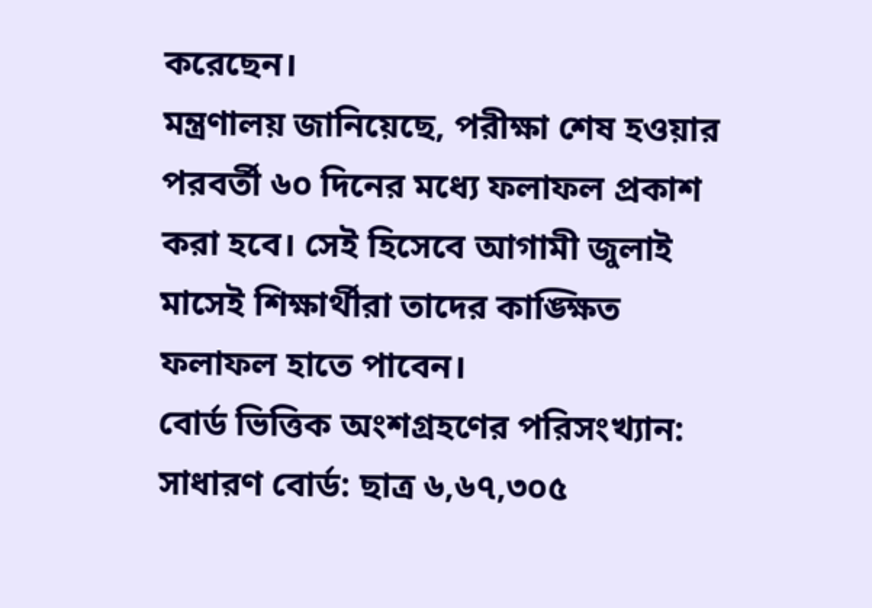করেছেন।
মন্ত্রণালয় জানিয়েছে, পরীক্ষা শেষ হওয়ার পরবর্তী ৬০ দিনের মধ্যে ফলাফল প্রকাশ করা হবে। সেই হিসেবে আগামী জুলাই মাসেই শিক্ষার্থীরা তাদের কাঙ্ক্ষিত ফলাফল হাতে পাবেন।
বোর্ড ভিত্তিক অংশগ্রহণের পরিসংখ্যান:
সাধারণ বোর্ড: ছাত্র ৬,৬৭,৩০৫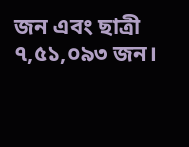জন এবং ছাত্রী ৭,৫১,০৯৩ জন।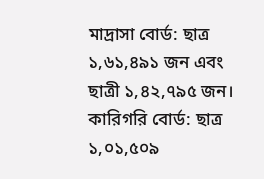মাদ্রাসা বোর্ড: ছাত্র ১,৬১,৪৯১ জন এবং ছাত্রী ১,৪২,৭৯৫ জন।
কারিগরি বোর্ড: ছাত্র ১,০১,৫০৯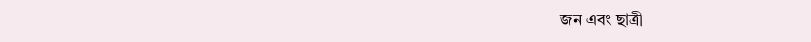জন এবং ছাত্রী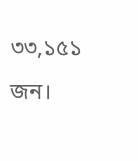৩৩,১৫১ জন।